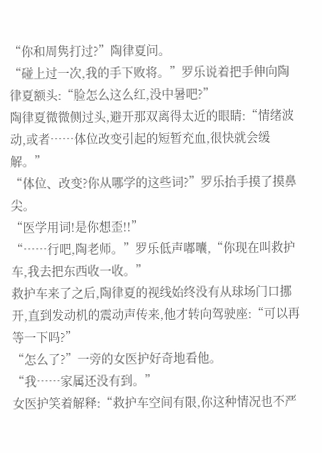“你和周隽打过?”陶律夏问。
“碰上过一次,我的手下败将。”罗乐说着把手伸向陶律夏额头:“脸怎么这么红,没中暑吧?”
陶律夏微微侧过头,避开那双离得太近的眼睛:“情绪波动,或者……体位改变引起的短暂充血,很快就会缓解。”
“体位、改变?你从哪学的这些词?”罗乐抬手摸了摸鼻尖。
“医学用词!是你想歪!!”
“……行吧,陶老师。”罗乐低声嘟囔,“你现在叫救护车,我去把东西收一收。”
救护车来了之后,陶律夏的视线始终没有从球场门口挪开,直到发动机的震动声传来,他才转向驾驶座:“可以再等一下吗?”
“怎么了?”一旁的女医护好奇地看他。
“我……家属还没有到。”
女医护笑着解释:“救护车空间有限,你这种情况也不严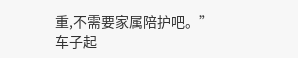重,不需要家属陪护吧。”
车子起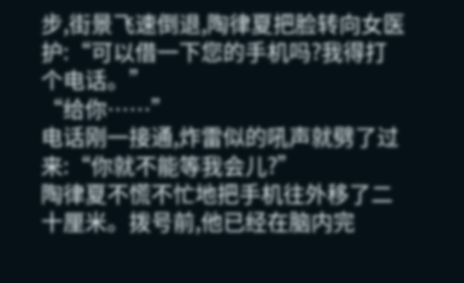步,街景飞速倒退,陶律夏把脸转向女医护:“可以借一下您的手机吗?我得打个电话。”
“给你……”
电话刚一接通,炸雷似的吼声就劈了过来:“你就不能等我会儿?”
陶律夏不慌不忙地把手机往外移了二十厘米。拨号前,他已经在脑内完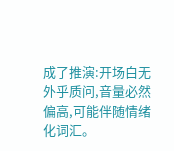成了推演:开场白无外乎质问,音量必然偏高,可能伴随情绪化词汇。